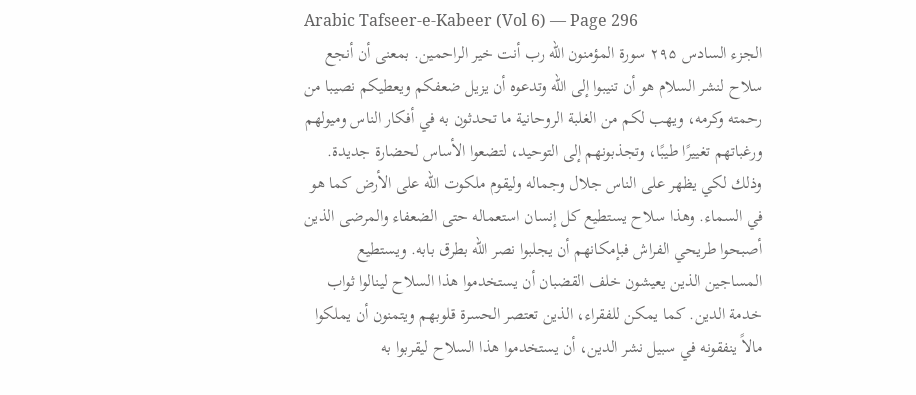Arabic Tafseer-e-Kabeer (Vol 6) — Page 296
الجزء السادس ۲۹۵ سورة المؤمنون الله رب أنت خير الراحمين. بمعنى أن أنجع سلاح لنشر السلام هو أن تنيبوا إلى الله وتدعوه أن يزيل ضعفكم ويعطيكم نصيبا من رحمته وكرمه، ويهب لكم من الغلبة الروحانية ما تحدثون به في أفكار الناس وميولهم ورغباتهم تغييرًا طيبًا، وتجذبونهم إلى التوحيد، لتضعوا الأساس لحضارة جديدة. وذلك لكي يظهر على الناس جلال وجماله وليقوم ملكوت الله على الأرض كما هو في السماء. وهذا سلاح يستطيع كل إنسان استعماله حتى الضعفاء والمرضى الذين أصبحوا طريحي الفراش فبإمكانهم أن يجلبوا نصر الله بطرق بابه. ويستطيع المساجين الذين يعيشون خلف القضبان أن يستخدموا هذا السلاح لينالوا ثواب خدمة الدين. كما يمكن للفقراء، الذين تعتصر الحسرة قلوبهم ويتمنون أن يملكوا مالاً ينفقونه في سبيل نشر الدين، أن يستخدموا هذا السلاح ليقربوا به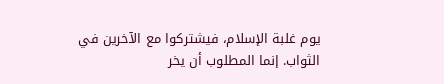يوم غلبة الإسلام، فيشتركوا مع الآخرين في الثواب. إنما المطلوب أن يخر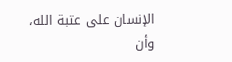الإنسان على عتبة الله، وأن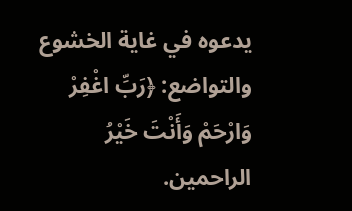يدعوه في غاية الخشوع والتواضع: ﴿رَبِّ اغْفِرْ وَارْحَمْ وَأَنْتَ خَيْرُ الراحمين.